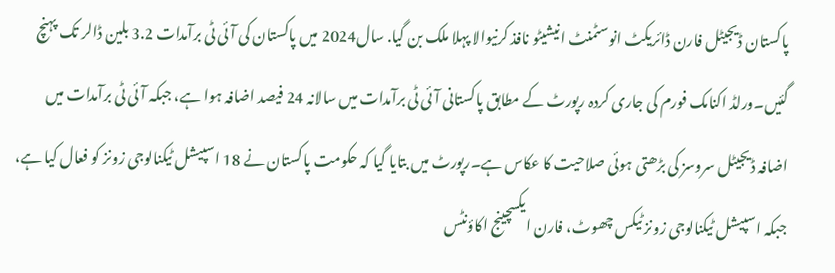پاکستان ڈیجیٹل فارن ڈائریکٹ انوسٹمنٹ انیشیٹو نافذ کرنیوالا پہلا ملک بن گیا. سال2024 میں پاکستان کی آئی ٹی برآمدات 3.2 بلین ڈالر تک پہنچ گئیں۔ورلڈ اکنامک فورم کی جاری کردہ رپورٹ کے مطابق پاکستانی آئی ٹی برآمدات میں سالانہ 24 فیصد اضافہ ہوا ہے، جبکہ آئی ٹی برآمدات میں اضافہ ڈیجیٹل سروسز کی بڑھتی ہوئی صلاحیت کا عکاس ہے۔رپورٹ میں بتایا گیا کہ حکومت پاکستان نے 18 اسپیشل ٹیکنالوجی زونز کو فعال کیا ہے، جبکہ اسپیشل ٹیکنالوجی زونز ٹیکس چھوٹ، فارن ایکسچینج اکاؤنٹس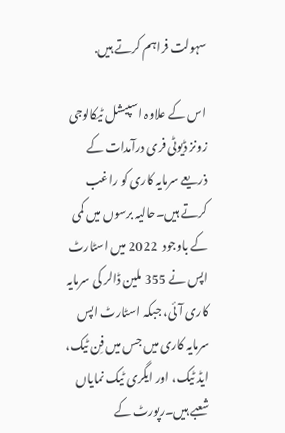سہولت فراہم کرتے ہیں.

اس کے علاوہ اسپیشل ٹیکالوجی زونز ڈیوٹی فری درآمدات کے ذریعے سرمایہ کاری کو راغب کرتے ہیں۔حالیہ برسوں میں کمی کے باوجود  2022 میں اسٹارٹ اپس نے 355 ملین ڈالر کی سرمایہ کاری آئی، جبکہ اسٹارٹ اپس سرمایہ کاری میں جس میں فِن ٹیک، ایڈ ٹیک، اور ایگری ٹیک نمایاں شعبے ہیں۔رپورٹ کے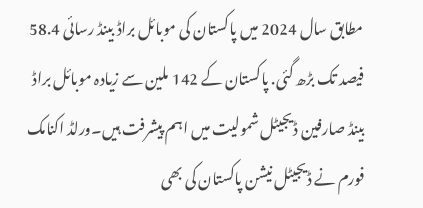مطابق سال 2024 میں پاکستان کی موبائل براڈ بینڈ رسائی 58.4 فیصد تک بڑھ گئی. پاکستان کے 142 ملین سے زیادہ موبائل براڈ بینڈ صارفین ڈیجیٹل شمولیت میں اہم پیشرفت ہیں۔ورلڈ اکنامک فورم نے ڈیجیٹل نیشن پاکستان کی بھی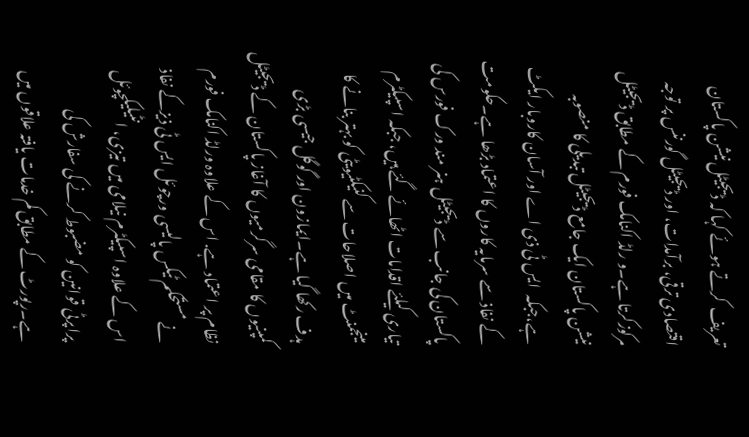تعریف  کرتے ہوئے کہا کہ ڈیجیٹل نیشن پاکستان اقتصادی ترقی، برآمدات، اور ڈیجیٹل گورننس پر توجہ مرکوزکرتا ہے۔و رلڈ اکنامک فورم کے مطابق ڈیجیٹل نیشن پاکستان ایک جامع ڈیجیٹل تبدیلی کا منصوبہ ہے،جبکہ  ایس ٹی ذی اے اور آسان کاروبار ایکٹ کے نفاذ سے سرمایہ کاروں کا اعتماد بڑھا ہے۔حکومت پاکستان کی جانب سے ڈیجیٹل ہنر مند ورک فورس کی تیاری کیلئے اقدامات اٹھائے گئے ہیں، جبکہ اسپیکٹرم مینجمنٹ میں اصلاحات سے کنیکٹیویٹی کو بہتر بنانے کا ہدف رکھا گیا ہے۔ایمازون اور گوگل جیسی بڑی کمپنیوں کا مقامی سرگرمیوں کا آغاز پاکستان کے ڈیجیٹل نظام پر اعتماد ہے. اس کے علاوہ ورلڈ اکنامک فورم نے مستحکم ٹیکس پالیسی ورچوئل ایس ٹی ذیزکے نفاذ اس کے علاوہ اسپیکٹرم نیلامی میں تیزی، انٹیلیکچوئل پراپرٹی قوانین کو مضبوط کرنے کی سفارش کی ہے۔رپورٹ کے مطابق کم خدمات یافتہ علاقوں میں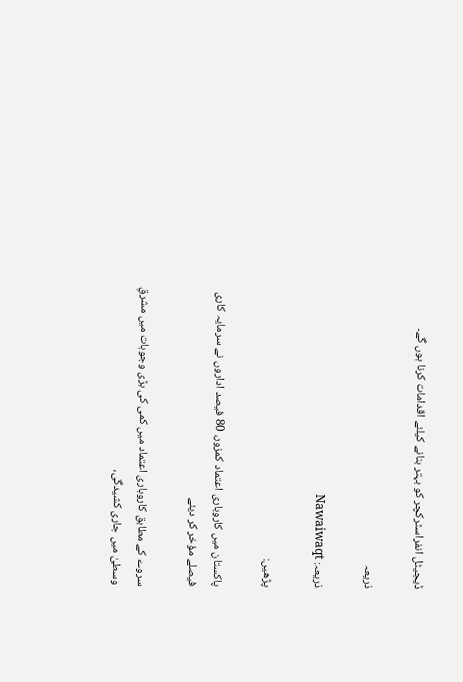ڈیجیٹل انفراسٹرکچر کو بہتر بنانے کیلئے اقدامات کرنا ہوں گے۔

ذریعہ

ذریعہ: Nawaiwaqt

پڑھیں:

پاکستان میں کاروباری اعتماد کمزور، 80 فیصد اداروں نے سرمایہ کاری فیصلے مؤخر کر دیئے

سروے کے مطابق کاروباری اعتماد میں کمی کی بڑی وجوہات میں مشرقِ وسطیٰ میں جاری کشیدگی،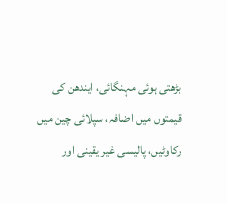بڑھتی ہوئی مہنگائی، ایندھن کی قیمتوں میں اضافہ، سپلائی چین میں رکاوٹیں، پالیسی غیر یقینی اور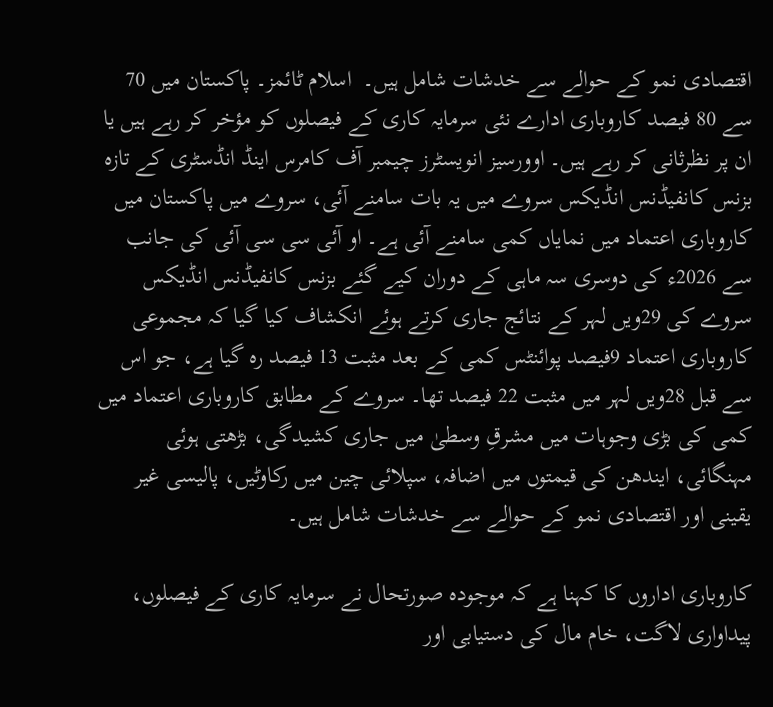اقتصادی نمو کے حوالے سے خدشات شامل ہیں۔  اسلام ٹائمز۔ پاکستان میں 70 سے 80 فیصد کاروباری ادارے نئی سرمایہ کاری کے فیصلوں کو مؤخر کر رہے ہیں یا ان پر نظرثانی کر رہے ہیں۔ اوورسیز انویسٹرز چیمبر آف کامرس اینڈ انڈسٹری کے تازہ بزنس کانفیڈنس انڈیکس سروے میں یہ بات سامنے آئی، سروے میں پاکستان میں کاروباری اعتماد میں نمایاں کمی سامنے آئی ہے۔ او آئی سی سی آئی کی جانب سے 2026ء کی دوسری سہ ماہی کے دوران کیے گئے بزنس کانفیڈنس انڈیکس سروے کی 29ویں لہر کے نتائج جاری کرتے ہوئے انکشاف کیا گیا کہ مجموعی کاروباری اعتماد 9فیصد پوائنٹس کمی کے بعد مثبت 13 فیصد رہ گیا ہے، جو اس سے قبل 28ویں لہر میں مثبت 22 فیصد تھا۔ سروے کے مطابق کاروباری اعتماد میں کمی کی بڑی وجوہات میں مشرقِ وسطیٰ میں جاری کشیدگی، بڑھتی ہوئی مہنگائی، ایندھن کی قیمتوں میں اضافہ، سپلائی چین میں رکاوٹیں، پالیسی غیر یقینی اور اقتصادی نمو کے حوالے سے خدشات شامل ہیں۔

کاروباری اداروں کا کہنا ہے کہ موجودہ صورتحال نے سرمایہ کاری کے فیصلوں، پیداواری لاگت، خام مال کی دستیابی اور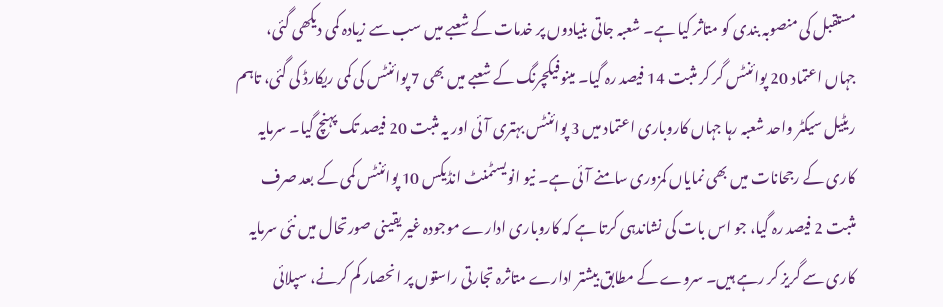مستقبل کی منصوبہ بندی کو متاثر کیا ہے۔ شعبہ جاتی بنیادوں پر خدمات کے شعبے میں سب سے زیادہ کمی دیکھی گئی، جہاں اعتماد 20 پوائنٹس گر کر مثبت 14 فیصد رہ گیا۔ مینوفیکچرنگ کے شعبے میں بھی 7 پوائنٹس کی کمی ریکارڈ کی گئی، تاہم ریٹیل سیکٹر واحد شعبہ رہا جہاں کاروباری اعتماد میں 3 پوائنٹس بہتری آئی اور یہ مثبت 20 فیصد تک پہنچ گیا۔ سرمایہ کاری کے رجحانات میں بھی نمایاں کمزوری سامنے آئی ہے۔ نیو انویسٹمنٹ انڈیکس 10 پوائنٹس کمی کے بعد صرف مثبت 2 فیصد رہ گیا، جو اس بات کی نشاندہی کرتا ہے کہ کاروباری ادارے موجودہ غیر یقینی صورتحال میں نئی سرمایہ کاری سے گریز کر رہے ہیں۔ سروے کے مطابق بیشتر ادارے متاثرہ تجارتی راستوں پر انحصار کم کرنے، سپلائی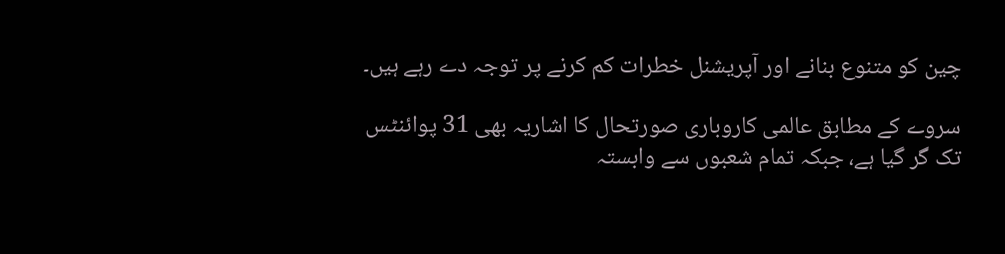چین کو متنوع بنانے اور آپریشنل خطرات کم کرنے پر توجہ دے رہے ہیں۔

سروے کے مطابق عالمی کاروباری صورتحال کا اشاریہ بھی 31 پوائنٹس تک گر گیا ہے، جبکہ تمام شعبوں سے وابستہ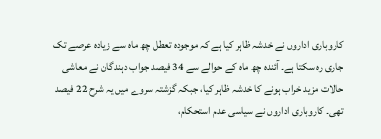کاروباری اداروں نے خدشہ ظاہر کیا ہے کہ موجودہ تعطل چھ ماہ سے زیادہ عرصے تک جاری رہ سکتا ہے۔ آئندہ چھ ماہ کے حوالے سے 34 فیصد جواب دہندگان نے معاشی حالات مزید خراب ہونے کا خدشہ ظاہر کیا، جبکہ گزشتہ سروے میں یہ شرح 22 فیصد تھی۔ کاروباری اداروں نے سیاسی عدم استحکام،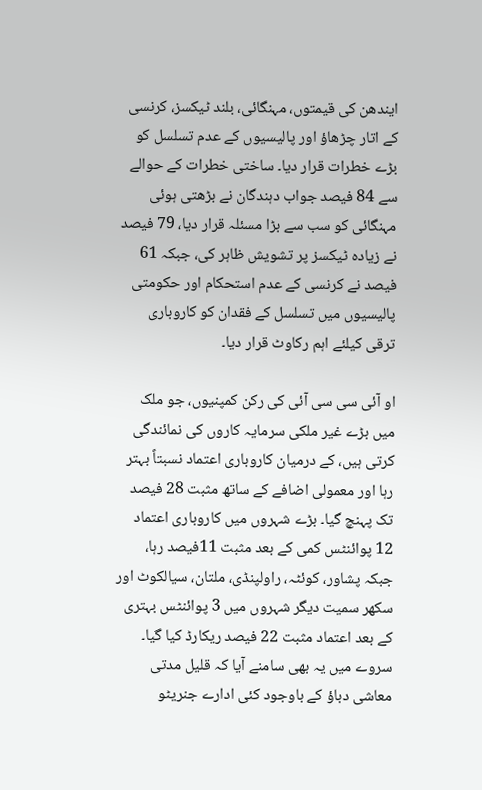ایندھن کی قیمتوں، مہنگائی، بلند ٹیکسز، کرنسی کے اتار چڑھاؤ اور پالیسیوں کے عدم تسلسل کو بڑے خطرات قرار دیا۔ ساختی خطرات کے حوالے سے 84 فیصد جواب دہندگان نے بڑھتی ہوئی مہنگائی کو سب سے بڑا مسئلہ قرار دیا، 79 فیصد نے زیادہ ٹیکسز پر تشویش ظاہر کی، جبکہ 61 فیصد نے کرنسی کے عدم استحکام اور حکومتی پالیسیوں میں تسلسل کے فقدان کو کاروباری ترقی کیلئے اہم رکاوٹ قرار دیا۔

او آئی سی سی آئی کی رکن کمپنیوں، جو ملک میں بڑے غیر ملکی سرمایہ کاروں کی نمائندگی کرتی ہیں، کے درمیان کاروباری اعتماد نسبتاً بہتر رہا اور معمولی اضافے کے ساتھ مثبت 28 فیصد تک پہنچ گیا۔ بڑے شہروں میں کاروباری اعتماد 12 پوائنٹس کمی کے بعد مثبت 11فیصد رہا، جبکہ پشاور، کوئٹہ، راولپنڈی، ملتان، سیالکوٹ اور سکھر سمیت دیگر شہروں میں 3 پوائنٹس بہتری کے بعد اعتماد مثبت 22 فیصد ریکارڈ کیا گیا۔ سروے میں یہ بھی سامنے آیا کہ قلیل مدتی معاشی دباؤ کے باوجود کئی ادارے جنریٹو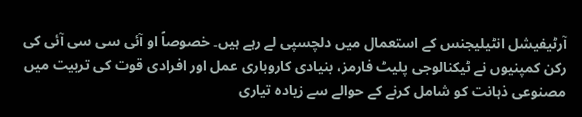آرٹیفیشل انٹیلیجنس کے استعمال میں دلچسپی لے رہے ہیں۔ خصوصاً او آئی سی سی آئی کی رکن کمپنیوں نے ٹیکنالوجی پلیٹ فارمز، بنیادی کاروباری عمل اور افرادی قوت کی تربیت میں مصنوعی ذہانت کو شامل کرنے کے حوالے سے زیادہ تیاری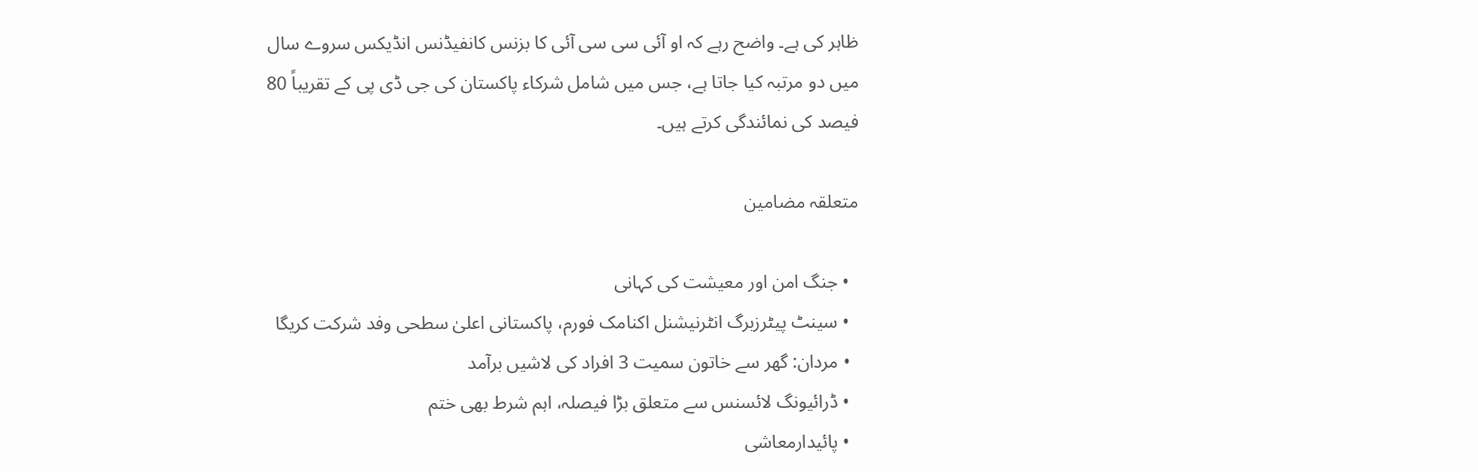ظاہر کی ہے۔ واضح رہے کہ او آئی سی سی آئی کا بزنس کانفیڈنس انڈیکس سروے سال میں دو مرتبہ کیا جاتا ہے، جس میں شامل شرکاء پاکستان کی جی ڈی پی کے تقریباً 80 فیصد کی نمائندگی کرتے ہیں۔

متعلقہ مضامین

  • جنگ امن اور معیشت کی کہانی
  • سینٹ پیٹرزبرگ انٹرنیشنل اکنامک فورم، پاکستانی اعلیٰ سطحی وفد شرکت کریگا
  • مردان: گھر سے خاتون سمیت 3 افراد کی لاشیں برآمد
  • ڈرائیونگ لائسنس سے متعلق بڑا فیصلہ، اہم شرط بھی ختم
  • پائیدارمعاشی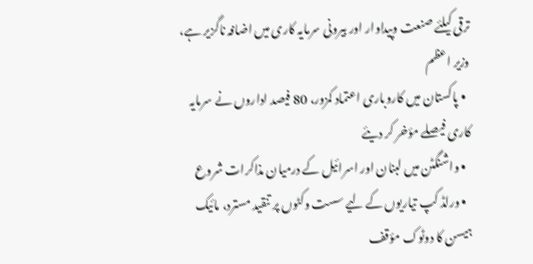ترقی کیلئے صنعت وپیداوار اور بیرونی سرمایہ کاری میں اضافہ ناگزیر ہے، وزیر اعظم
  • پاکستان میں کاروباری اعتماد کمزور، 80 فیصد اداروں نے سرمایہ کاری فیصلے مؤخر کر دیئے
  • واشنگٹن میں لبنان اور اسرائیل کے درمیان مذاکرات شروع
  • ورلڈ کپ تیاریوں کے لیے سست وکٹوں پر تنقید مسترد، مائیک ہیسن کا دوٹوک مؤقف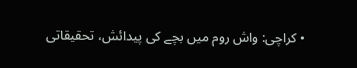• کراچی: واش روم میں بچے کی پیدائش، تحقیقاتی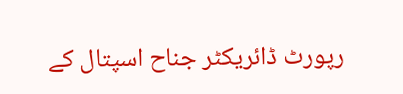رپورٹ ڈائریکٹر جناح اسپتال کے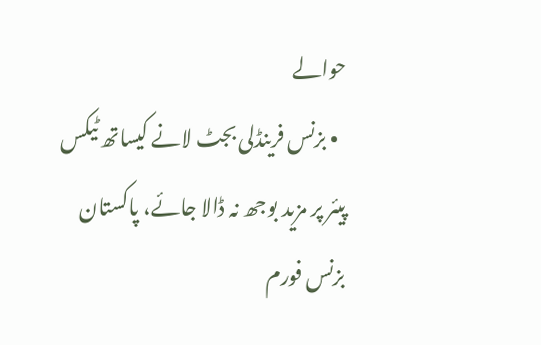حوالے
  • بزنس فرینڈلی بجٹ لانے کیساتھ ٹیکس پیئر پر مزید بوجھ نہ ڈالا جائے، پاکستان بزنس فورم